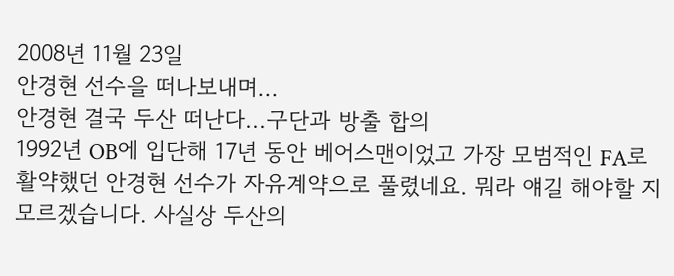2008년 11월 23일
안경현 선수을 떠나보내며...
안경현 결국 두산 떠난다...구단과 방출 합의
1992년 OB에 입단해 17년 동안 베어스맨이었고 가장 모범적인 FA로 활약했던 안경현 선수가 자유계약으로 풀렸네요. 뭐라 얘길 해야할 지 모르겠습니다. 사실상 두산의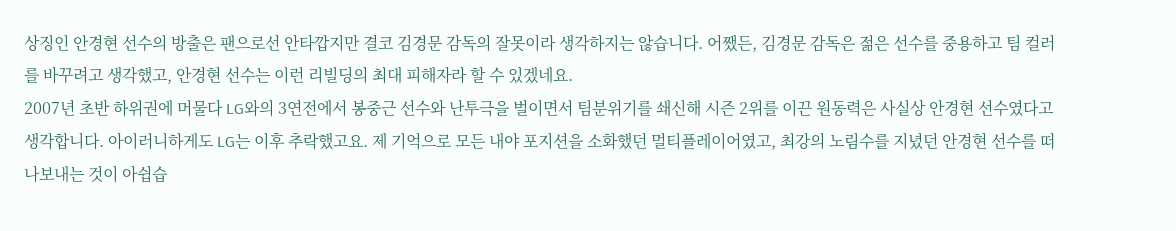상징인 안경현 선수의 방출은 팬으로선 안타깝지만 결코 김경문 감독의 잘못이라 생각하지는 않습니다. 어쨌든, 김경문 감독은 젊은 선수를 중용하고 팀 컬러를 바꾸려고 생각했고, 안경현 선수는 이런 리빌딩의 최대 피해자라 할 수 있겠네요.
2007년 초반 하위권에 머물다 LG와의 3연전에서 봉중근 선수와 난투극을 벌이면서 팀분위기를 쇄신해 시즌 2위를 이끈 원동력은 사실상 안경현 선수였다고 생각합니다. 아이러니하게도 LG는 이후 추락했고요. 제 기억으로 모든 내야 포지션을 소화했던 멀티플레이어였고, 최강의 노림수를 지녔던 안경현 선수를 떠나보내는 것이 아쉽습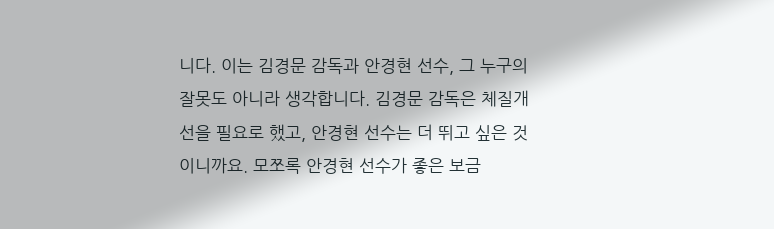니다. 이는 김경문 감독과 안경현 선수, 그 누구의 잘못도 아니라 생각합니다. 김경문 감독은 체질개선을 필요로 했고, 안경현 선수는 더 뛰고 싶은 것이니까요. 모쪼록 안경현 선수가 좋은 보금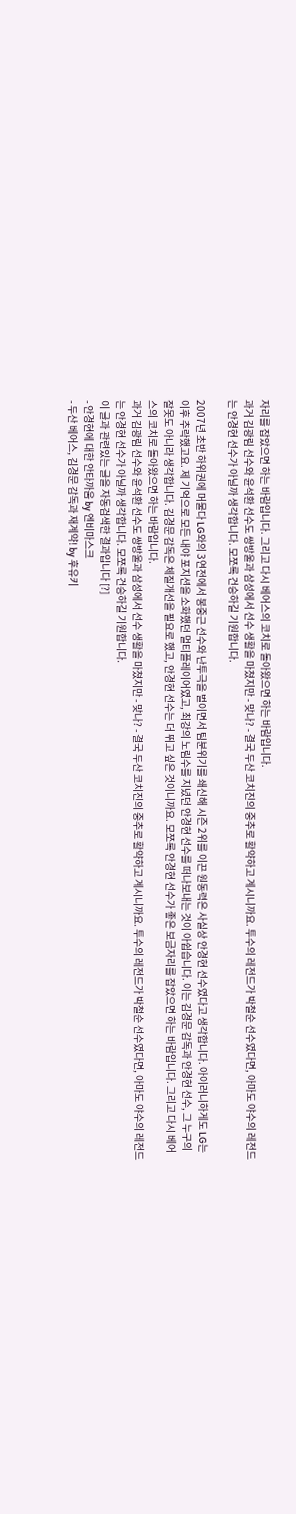자리를 잡았으면 하는 바람입니다. 그리고 다시 베어스의 코치로 돌아왔으면 하는 바람입니다.
과거 김광림 선수와 윤석환 선수도 쌍방울과 삼성에서 선수 생활을 마쳤지만 - 맞나? - 결국 두산 코치진의 중추로 활약하고 계시니까요. 투수의 레전드가 박철순 선수였다면, 아마도 야수의 레전드는 안경현 선수가 아닐까 생각합니다. 모쪼록 건승하길 기원합니다.

2007년 초반 하위권에 머물다 LG와의 3연전에서 봉중근 선수와 난투극을 벌이면서 팀분위기를 쇄신해 시즌 2위를 이끈 원동력은 사실상 안경현 선수였다고 생각합니다. 아이러니하게도 LG는 이후 추락했고요. 제 기억으로 모든 내야 포지션을 소화했던 멀티플레이어였고, 최강의 노림수를 지녔던 안경현 선수를 떠나보내는 것이 아쉽습니다. 이는 김경문 감독과 안경현 선수, 그 누구의 잘못도 아니라 생각합니다. 김경문 감독은 체질개선을 필요로 했고, 안경현 선수는 더 뛰고 싶은 것이니까요. 모쪼록 안경현 선수가 좋은 보금자리를 잡았으면 하는 바람입니다. 그리고 다시 베어스의 코치로 돌아왔으면 하는 바람입니다.
과거 김광림 선수와 윤석환 선수도 쌍방울과 삼성에서 선수 생활을 마쳤지만 - 맞나? - 결국 두산 코치진의 중추로 활약하고 계시니까요. 투수의 레전드가 박철순 선수였다면, 아마도 야수의 레전드는 안경현 선수가 아닐까 생각합니다. 모쪼록 건승하길 기원합니다.
이 글과 관련있는 글을 자동검색한 결과입니다 [?]
- 안경현에 대한 안타까움 by 엔비마스크
- 두산 베어스, 김경문 감독과 재계약! by 후유키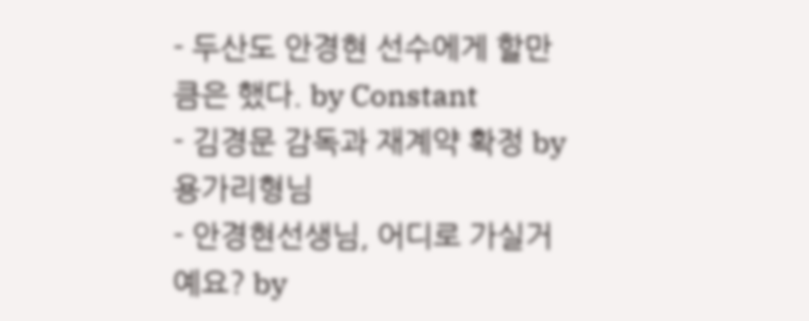- 두산도 안경현 선수에게 할만큼은 했다. by Constant
- 김경문 감독과 재계약 확정 by 용가리형님
- 안경현선생님, 어디로 가실거예요? by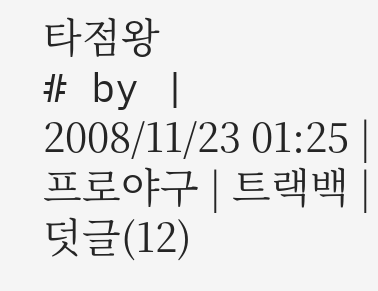타점왕
# by | 2008/11/23 01:25 | 프로야구 | 트랙백 | 덧글(12)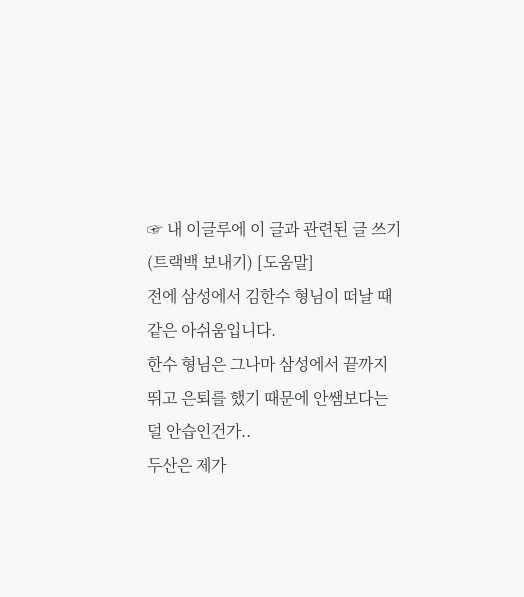☞ 내 이글루에 이 글과 관련된 글 쓰기 (트랙백 보내기) [도움말]
전에 삼성에서 김한수 형님이 떠날 때 같은 아쉬움입니다.
한수 형님은 그나마 삼성에서 끝까지 뛰고 은퇴를 했기 때문에 안쌤보다는 덜 안습인건가..
두산은 제가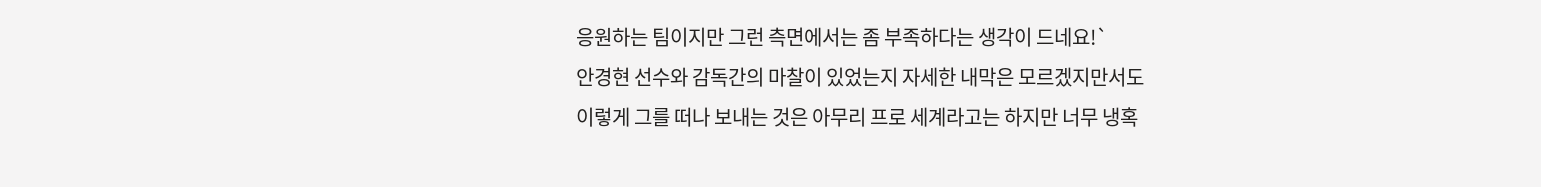응원하는 팀이지만 그런 측면에서는 좀 부족하다는 생각이 드네요!`
안경현 선수와 감독간의 마찰이 있었는지 자세한 내막은 모르겠지만서도
이렇게 그를 떠나 보내는 것은 아무리 프로 세계라고는 하지만 너무 냉혹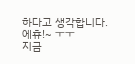하다고 생각합니다.
에휴!~ ㅜㅜ
지금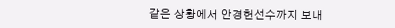같은 상황에서 안경헌선수까지 보내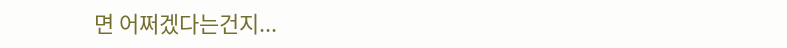면 어쩌겠다는건지...